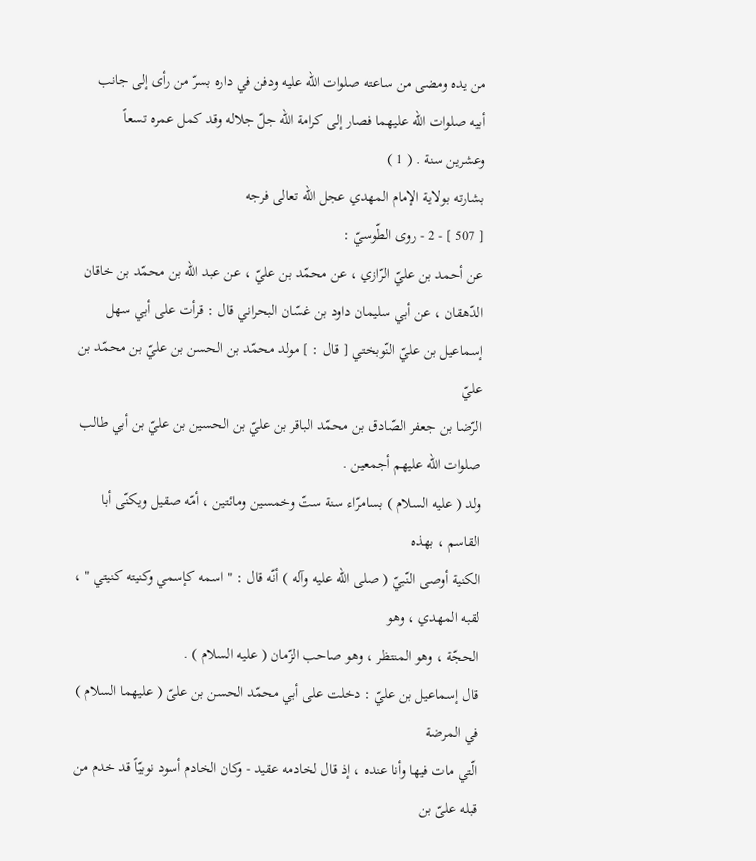من يده ومضى من ساعته صلوات اللّه عليه ودفن في داره بسرّ من رأى إلى جانب
أبيه صلوات اللّه عليهما فصار إلى كرامة اللّه جلّ جلاله وقد كمل عمره تسعاً
وعشرين سنة . ( 1 )
بشارته بولاية الإمام المهدي عجل الله تعالى فرجه
[ 507 ] - 2 - روى الطّوسيّ :
عن أحمد بن عليّ الرّازي ، عن محمّد بن عليّ ، عن عبد اللّه بن محمّد بن خاقان
الدّهقان ، عن أبي سليمان داود بن غسّان البحراني قال : قرأت على أبي سهل
إسماعيل بن عليّ النّوبختي [ قال : ] مولد محمّد بن الحسن بن عليّ بن محمّد بن عليّ
الرّضا بن جعفر الصّادق بن محمّد الباقر بن عليّ بن الحسين بن عليّ بن أبي طالب
صلوات الله عليهم أجمعين .
ولد ( عليه السلام ) بسامرّاء سنة ستّ وخمسين ومائتين ، أمّه صقيل ويكنّى أبا القاسم ، بهذه
الكنية أوصى النّبيّ ( صلى الله عليه وآله ) أنّه قال : " اسمه كإسمي وكنيته كنيتي " ، لقبه المهدي ، وهو
الحجّة ، وهو المنتظر ، وهو صاحب الزّمان ( عليه السلام ) .
قال إسماعيل بن عليّ : دخلت على أبي محمّد الحسن بن علىّ ( عليهما السلام ) في المرضة
الّتي مات فيها وأنا عنده ، إذ قال لخادمه عقيد - وكان الخادم أسود نوبيّاً قد خدم من
قبله علىّ بن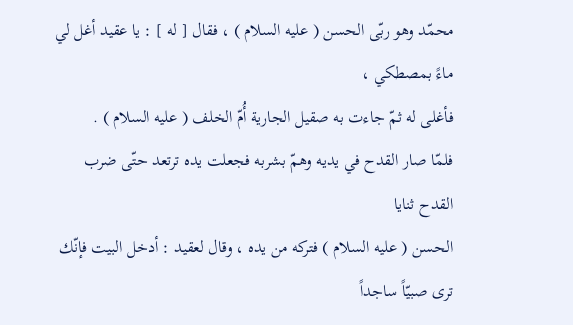محمّد وهو ربّى الحسن ( عليه السلام ) ، فقال [ له ] : يا عقيد أغل لي ماءً بمصطكي ،
فأغلى له ثمّ جاءت به صقيل الجارية أُمّ الخلف ( عليه السلام ) .
فلمّا صار القدح في يديه وهمّ بشربه فجعلت يده ترتعد حتّى ضرب القدح ثنايا
الحسن ( عليه السلام ) فتركه من يده ، وقال لعقيد : أدخل البيت فإنّك ترى صبيّاً ساجداً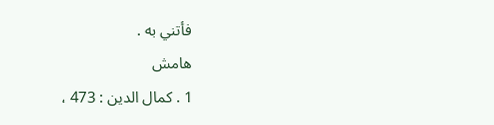فأتني به .
هامش
1 . كمال الدين : 473 ،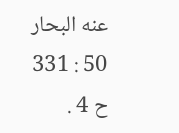عنه البحار 50 : 331 ح 4 .